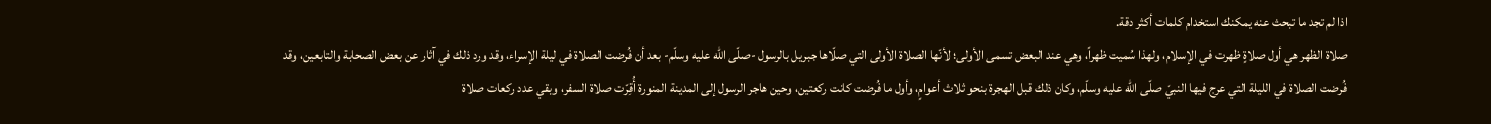اذا لم تجد ما تبحث عنه يمكنك استخدام كلمات أكثر دقة.
صلاة الظهر هي أول صلاةٍ ظهرت في الإسلام، ولهذا سُميت ظهراً، وهي عند البعض تسمى الأولى؛ لأنّها الصلاة الأولى التي صلّاها جبريل بالرسول -صلّى الله عليه وسلّم- بعد أن فُرضت الصلاة في ليلة الإسراء، وقد ورد ذلك في آثار عن بعض الصحابة والتابعين، وقد فُرضت الصلاة في الليلة التي عرج فيها النبيّ صلّى الله عليه وسلّم، وكان ذلك قبل الهجرة بنحو ثلاث أعوامٍ، وأول ما فُرضت كانت ركعتين، وحين هاجر الرسول إلى المدينة المنورة أُقِرّت صلاة السفر، وبقي عدد ركعات صلاة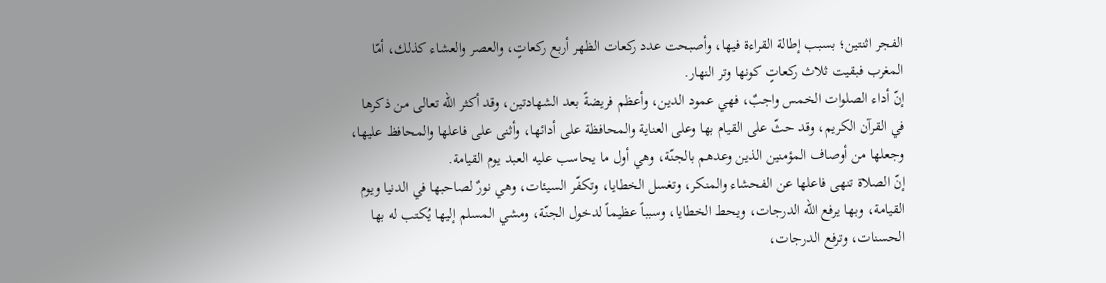الفجر اثنتين؛ بسبب إطالة القراءة فيها، وأصبحت عدد ركعات الظهر أربع ركعاتٍ، والعصر والعشاء كذلك، أمّا المغرب فبقيت ثلاث ركعاتٍ كونها وتر النهار.
إنّ أداء الصلوات الخمس واجبٌ، فهي عمود الدين، وأعظم فريضةً بعد الشهادتين، وقد أكثر الله تعالى من ذكرها في القرآن الكريم، وقد حثّ على القيام بها وعلى العناية والمحافظة على أدائها، وأثنى على فاعلها والمحافظ عليها، وجعلها من أوصاف المؤمنين الذين وعدهم بالجنّة، وهي أول ما يحاسب عليه العبد يوم القيامة.
إنّ الصلاة تنهى فاعلها عن الفحشاء والمنكر، وتغسل الخطايا، وتكفّر السيئات، وهي نورٌ لصاحبها في الدنيا ويوم القيامة، وبها يرفع الله الدرجات، ويحط الخطايا، وسبباً عظيماً لدخول الجنّة، ومشي المسلم إليها يُكتب له بها الحسنات، وترفع الدرجات،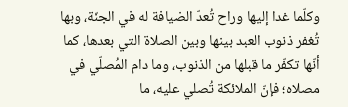وكلّما غدا إليها وراح تُعدّ الضيافة له في الجنّة، وبها تُغفر ذنوب العبد بينها وبين الصلاة التي بعدها، كما أنّها تكفّر ما قبلها من الذنوب، وما دام المُصلّي في مصلاه؛ فإنّ الملائكة تُصلي عليه، ما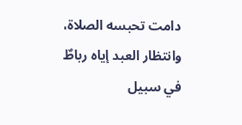دامت تحبسه الصلاة، وانتظار العبد إياه رباطٌ في سبيل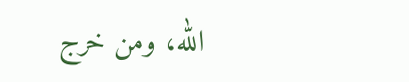الله، ومن خرج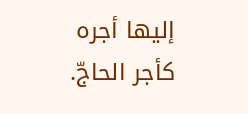إليها أجره كأجر الحاجّ.